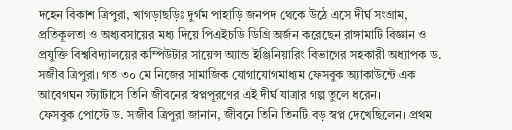দহেন বিকাশ ত্রিপুরা, খাগড়াছড়িঃ দুর্গম পাহাড়ি জনপদ থেকে উঠে এসে দীর্ঘ সংগ্রাম, প্রতিকূলতা ও অধ্যবসায়ের মধ্য দিয়ে পিএইচডি ডিগ্রি অর্জন করেছেন রাঙ্গামাটি বিজ্ঞান ও প্রযুক্তি বিশ্ববিদ্যালয়ের কম্পিউটার সায়েন্স অ্যান্ড ইঞ্জিনিয়ারিং বিভাগের সহকারী অধ্যাপক ড. সজীব ত্রিপুরা। গত ৩০ মে নিজের সামাজিক যোগাযোগমাধ্যম ফেসবুক অ্যাকাউন্টে এক আবেগঘন স্ট্যাটাসে তিনি জীবনের স্বপ্নপূরণের এই দীর্ঘ যাত্রার গল্প তুলে ধরেন।
ফেসবুক পোস্টে ড. সজীব ত্রিপুরা জানান, জীবনে তিনি তিনটি বড় স্বপ্ন দেখেছিলেন। প্রথম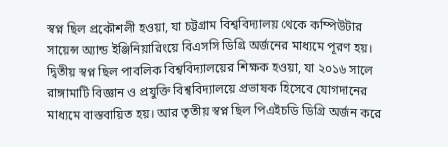স্বপ্ন ছিল প্রকৌশলী হওয়া, যা চট্টগ্রাম বিশ্ববিদ্যালয় থেকে কম্পিউটার সায়েন্স অ্যান্ড ইঞ্জিনিয়ারিংয়ে বিএসসি ডিগ্রি অর্জনের মাধ্যমে পূরণ হয়।
দ্বিতীয় স্বপ্ন ছিল পাবলিক বিশ্ববিদ্যালয়ের শিক্ষক হওয়া, যা ২০১৬ সালে রাঙ্গামাটি বিজ্ঞান ও প্রযুক্তি বিশ্ববিদ্যালয়ে প্রভাষক হিসেবে যোগদানের মাধ্যমে বাস্তবায়িত হয়। আর তৃতীয় স্বপ্ন ছিল পিএইচডি ডিগ্রি অর্জন করে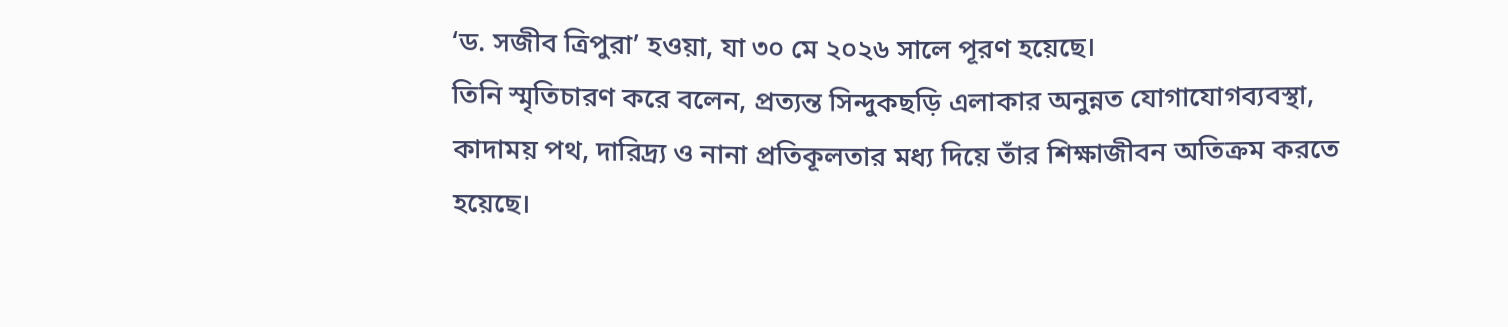‘ড. সজীব ত্রিপুরা’ হওয়া, যা ৩০ মে ২০২৬ সালে পূরণ হয়েছে।
তিনি স্মৃতিচারণ করে বলেন, প্রত্যন্ত সিন্দুকছড়ি এলাকার অনুন্নত যোগাযোগব্যবস্থা, কাদাময় পথ, দারিদ্র্য ও নানা প্রতিকূলতার মধ্য দিয়ে তাঁর শিক্ষাজীবন অতিক্রম করতে হয়েছে।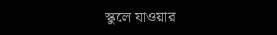স্কুলে যাওয়ার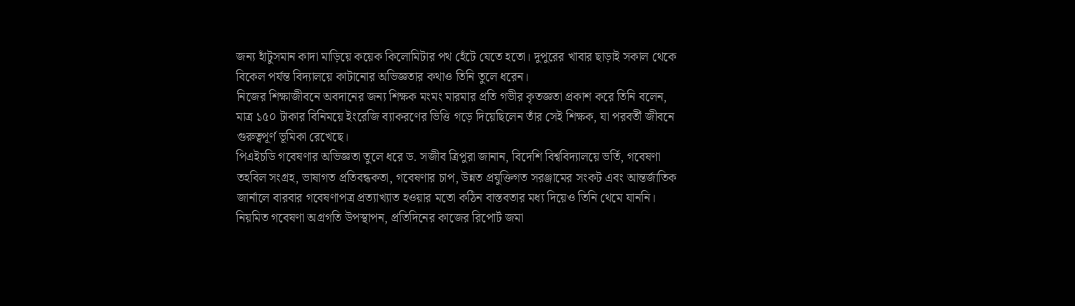জন্য হাঁটুসমান কাদা মাড়িয়ে কয়েক কিলোমিটার পথ হেঁটে যেতে হতো। দুপুরের খাবার ছাড়াই সকাল থেকে বিকেল পর্যন্ত বিদ্যালয়ে কাটানোর অভিজ্ঞতার কথাও তিনি তুলে ধরেন।
নিজের শিক্ষাজীবনে অবদানের জন্য শিক্ষক মংমং মারমার প্রতি গভীর কৃতজ্ঞতা প্রকাশ করে তিনি বলেন, মাত্র ১৫০ টাকার বিনিময়ে ইংরেজি ব্যাকরণের ভিত্তি গড়ে দিয়েছিলেন তাঁর সেই শিক্ষক, যা পরবর্তী জীবনে গুরুত্বপূর্ণ ভূমিকা রেখেছে।
পিএইচডি গবেষণার অভিজ্ঞতা তুলে ধরে ড. সজীব ত্রিপুরা জানান, বিদেশি বিশ্ববিদ্যালয়ে ভর্তি, গবেষণা তহবিল সংগ্রহ, ভাষাগত প্রতিবন্ধকতা, গবেষণার চাপ, উন্নত প্রযুক্তিগত সরঞ্জামের সংকট এবং আন্তর্জাতিক জার্নালে বারবার গবেষণাপত্র প্রত্যাখ্যাত হওয়ার মতো কঠিন বাস্তবতার মধ্য দিয়েও তিনি থেমে যাননি। নিয়মিত গবেষণা অগ্রগতি উপস্থাপন, প্রতিদিনের কাজের রিপোর্ট জমা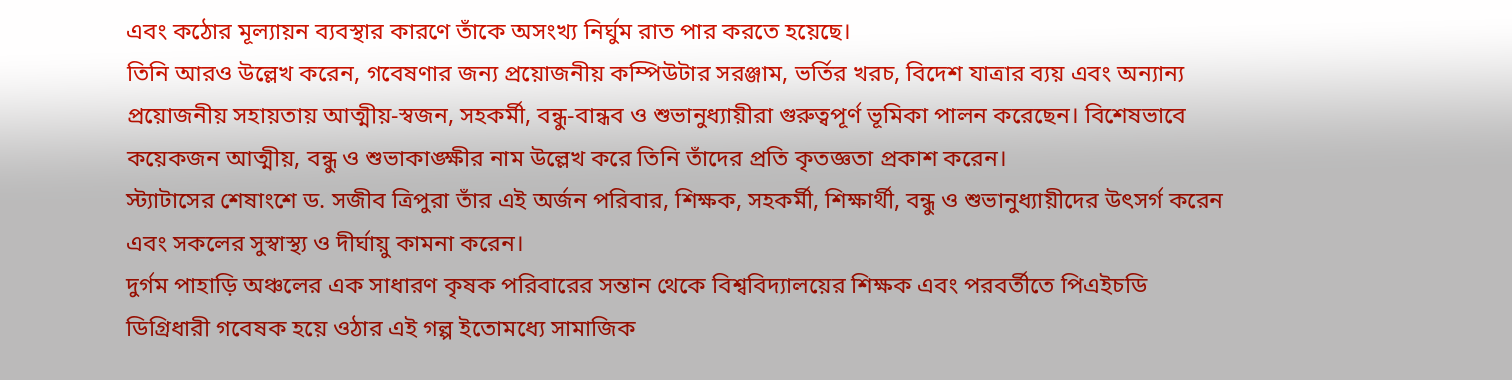এবং কঠোর মূল্যায়ন ব্যবস্থার কারণে তাঁকে অসংখ্য নির্ঘুম রাত পার করতে হয়েছে।
তিনি আরও উল্লেখ করেন, গবেষণার জন্য প্রয়োজনীয় কম্পিউটার সরঞ্জাম, ভর্তির খরচ, বিদেশ যাত্রার ব্যয় এবং অন্যান্য প্রয়োজনীয় সহায়তায় আত্মীয়-স্বজন, সহকর্মী, বন্ধু-বান্ধব ও শুভানুধ্যায়ীরা গুরুত্বপূর্ণ ভূমিকা পালন করেছেন। বিশেষভাবে কয়েকজন আত্মীয়, বন্ধু ও শুভাকাঙ্ক্ষীর নাম উল্লেখ করে তিনি তাঁদের প্রতি কৃতজ্ঞতা প্রকাশ করেন।
স্ট্যাটাসের শেষাংশে ড. সজীব ত্রিপুরা তাঁর এই অর্জন পরিবার, শিক্ষক, সহকর্মী, শিক্ষার্থী, বন্ধু ও শুভানুধ্যায়ীদের উৎসর্গ করেন এবং সকলের সুস্বাস্থ্য ও দীর্ঘায়ু কামনা করেন।
দুর্গম পাহাড়ি অঞ্চলের এক সাধারণ কৃষক পরিবারের সন্তান থেকে বিশ্ববিদ্যালয়ের শিক্ষক এবং পরবর্তীতে পিএইচডি ডিগ্রিধারী গবেষক হয়ে ওঠার এই গল্প ইতোমধ্যে সামাজিক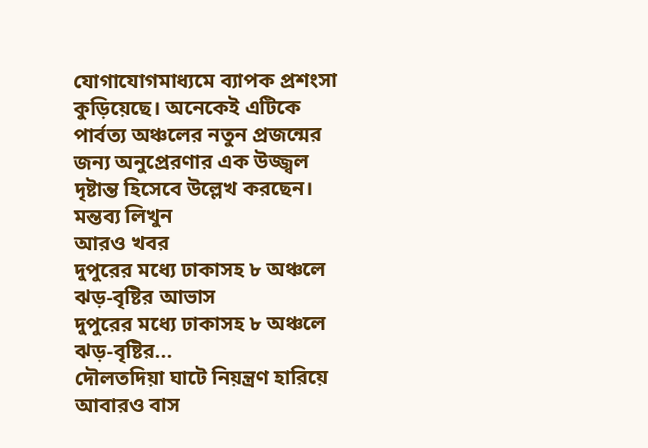যোগাযোগমাধ্যমে ব্যাপক প্রশংসা কুড়িয়েছে। অনেকেই এটিকে পার্বত্য অঞ্চলের নতুন প্রজন্মের জন্য অনুপ্রেরণার এক উজ্জ্বল দৃষ্টান্ত হিসেবে উল্লেখ করছেন।
মন্তব্য লিখুন
আরও খবর
দুপুরের মধ্যে ঢাকাসহ ৮ অঞ্চলে ঝড়-বৃষ্টির আভাস
দুপুরের মধ্যে ঢাকাসহ ৮ অঞ্চলে ঝড়-বৃষ্টির...
দৌলতদিয়া ঘাটে নিয়ন্ত্রণ হারিয়ে আবারও বাস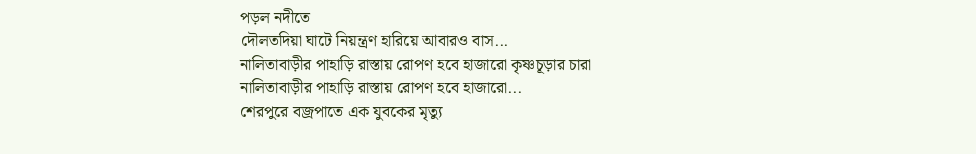পড়ল নদীতে
দৌলতদিয়া ঘাটে নিয়ন্ত্রণ হারিয়ে আবারও বাস...
নালিতাবাড়ীর পাহাড়ি রাস্তায় রোপণ হবে হাজারো কৃষ্ণচূড়ার চারা
নালিতাবাড়ীর পাহাড়ি রাস্তায় রোপণ হবে হাজারো...
শেরপুরে বজ্রপাতে এক যুবকের মৃত্যু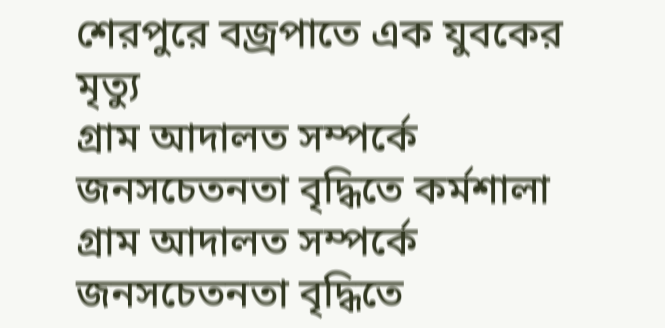শেরপুরে বজ্রপাতে এক যুবকের মৃত্যু
গ্রাম আদালত সম্পর্কে জনসচেতনতা বৃদ্ধিতে কর্মশালা
গ্রাম আদালত সম্পর্কে জনসচেতনতা বৃদ্ধিতে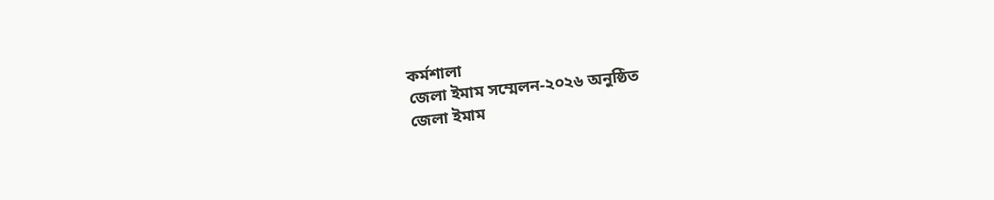কর্মশালা
জেলা ইমাম সম্মেলন-২০২৬ অনুষ্ঠিত
জেলা ইমাম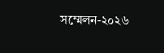সম্মেলন-২০২৬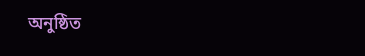অনুষ্ঠিত